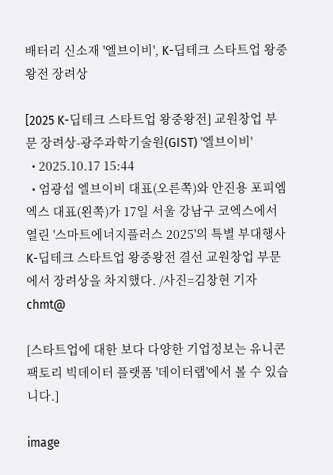배터리 신소재 '엘브이비', K-딥테크 스타트업 왕중왕전 장려상

[2025 K-딥테크 스타트업 왕중왕전] 교원창업 부문 장려상-광주과학기술원(GIST) '엘브이비'
  • 2025.10.17 15:44
  • 엄광섭 엘브이비 대표(오른쪽)와 안진용 포피엠엑스 대표(왼쪽)가 17일 서울 강남구 코엑스에서 열린 '스마트에너지플러스 2025'의 특별 부대행사 K-딥테크 스타트업 왕중왕전 결선 교원창업 부문에서 장려상을 차지했다. /사진=김창현 기자 chmt@

[스타트업에 대한 보다 다양한 기업정보는 유니콘팩토리 빅데이터 플랫폼 '데이터랩'에서 볼 수 있습니다.]

image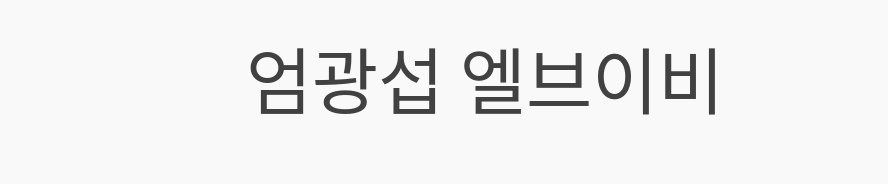엄광섭 엘브이비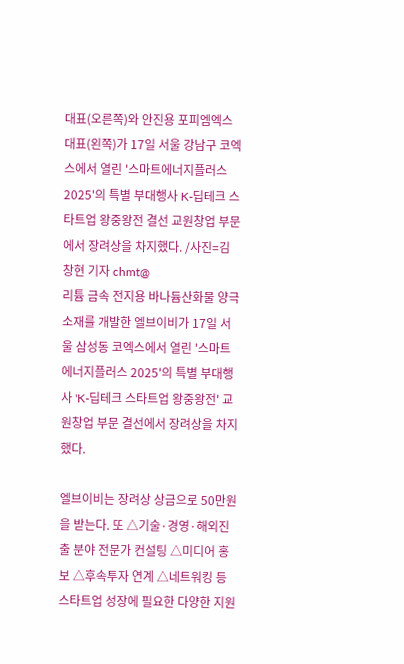대표(오른쪽)와 안진용 포피엠엑스 대표(왼쪽)가 17일 서울 강남구 코엑스에서 열린 '스마트에너지플러스 2025'의 특별 부대행사 K-딥테크 스타트업 왕중왕전 결선 교원창업 부문에서 장려상을 차지했다. /사진=김창현 기자 chmt@
리튬 금속 전지용 바나듐산화물 양극 소재를 개발한 엘브이비가 17일 서울 삼성동 코엑스에서 열린 '스마트에너지플러스 2025'의 특별 부대행사 'K-딥테크 스타트업 왕중왕전' 교원창업 부문 결선에서 장려상을 차지했다.

엘브이비는 장려상 상금으로 50만원을 받는다. 또 △기술·경영·해외진출 분야 전문가 컨설팅 △미디어 홍보 △후속투자 연계 △네트워킹 등 스타트업 성장에 필요한 다양한 지원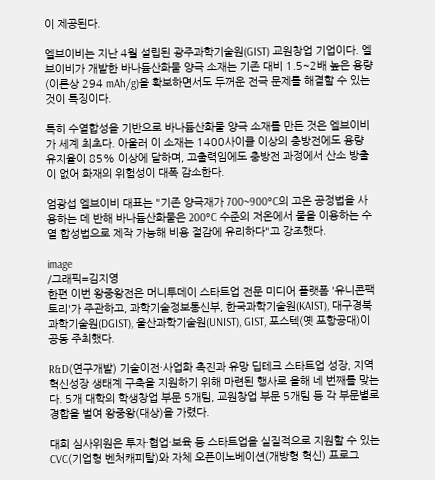이 제공된다.

엘브이비는 지난 4월 설립된 광주과학기술원(GIST) 교원창업 기업이다. 엘브이비가 개발한 바나듐산화물 양극 소재는 기존 대비 1.5~2배 높은 용량(이론상 294 mAh/g)을 확보하면서도 두꺼운 전극 문제를 해결할 수 있는 것이 특징이다.

특히 수열합성을 기반으로 바나듐산화물 양극 소재를 만든 것은 엘브이비가 세계 최초다. 아울러 이 소재는 1400사이클 이상의 충방전에도 용량 유지율이 85% 이상에 달하며, 고출력임에도 충방전 과정에서 산소 방출이 없어 화재의 위험성이 대폭 감소한다.

엄광섭 엘브이비 대표는 "기존 양극재가 700~900°C의 고온 공정법을 사용하는 데 반해 바나듐산화물은 200°C 수준의 저온에서 물을 이용하는 수열 합성법으로 제작 가능해 비용 절감에 유리하다"고 강조했다.

image
/그래픽=김지영
한편 이번 왕중왕전은 머니투데이 스타트업 전문 미디어 플랫폼 '유니콘팩토리'가 주관하고, 과학기술정보통신부, 한국과학기술원(KAIST), 대구경북과학기술원(DGIST), 울산과학기술원(UNIST), GIST, 포스텍(옛 포항공대)이 공동 주최했다.

R&D(연구개발) 기술이전·사업화 촉진과 유망 딥테크 스타트업 성장, 지역 혁신성장 생태계 구축을 지원하기 위해 마련된 행사로 올해 네 번째를 맞는다. 5개 대학의 학생창업 부문 5개팀, 교원창업 부문 5개팀 등 각 부문별로 경합을 벌여 왕중왕(대상)을 가렸다.

대회 심사위원은 투자·협업·보육 등 스타트업을 실질적으로 지원할 수 있는 CVC(기업형 벤처캐피탈)와 자체 오픈이노베이션(개방형 혁신) 프로그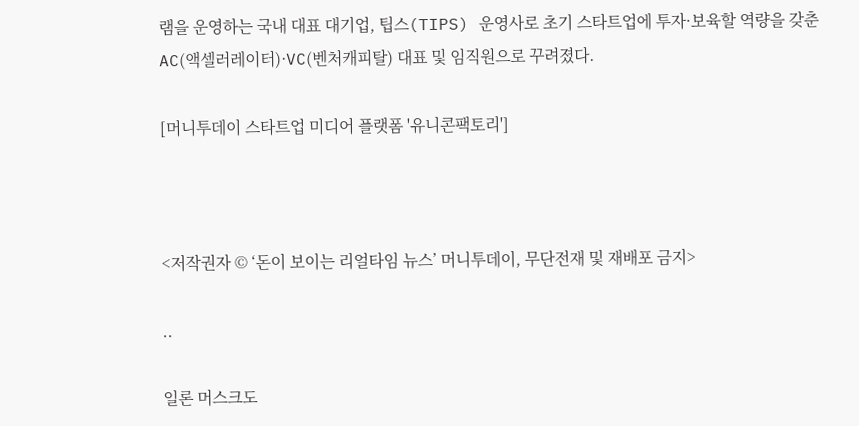램을 운영하는 국내 대표 대기업, 팁스(TIPS) 운영사로 초기 스타트업에 투자·보육할 역량을 갖춘 AC(액셀러레이터)·VC(벤처캐피탈) 대표 및 임직원으로 꾸려졌다.

[머니투데이 스타트업 미디어 플랫폼 '유니콘팩토리']



<저작권자 © ‘돈이 보이는 리얼타임 뉴스’ 머니투데이, 무단전재 및 재배포 금지>

..

일론 머스크도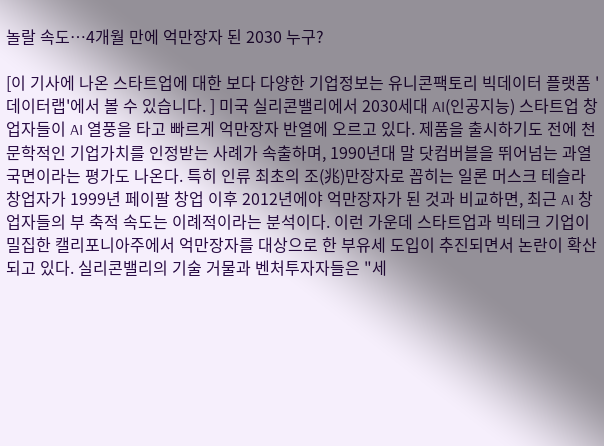놀랄 속도…4개월 만에 억만장자 된 2030 누구?

[이 기사에 나온 스타트업에 대한 보다 다양한 기업정보는 유니콘팩토리 빅데이터 플랫폼 '데이터랩'에서 볼 수 있습니다. ] 미국 실리콘밸리에서 2030세대 AI(인공지능) 스타트업 창업자들이 AI 열풍을 타고 빠르게 억만장자 반열에 오르고 있다. 제품을 출시하기도 전에 천문학적인 기업가치를 인정받는 사례가 속출하며, 1990년대 말 닷컴버블을 뛰어넘는 과열 국면이라는 평가도 나온다. 특히 인류 최초의 조(兆)만장자로 꼽히는 일론 머스크 테슬라 창업자가 1999년 페이팔 창업 이후 2012년에야 억만장자가 된 것과 비교하면, 최근 AI 창업자들의 부 축적 속도는 이례적이라는 분석이다. 이런 가운데 스타트업과 빅테크 기업이 밀집한 캘리포니아주에서 억만장자를 대상으로 한 부유세 도입이 추진되면서 논란이 확산되고 있다. 실리콘밸리의 기술 거물과 벤처투자자들은 "세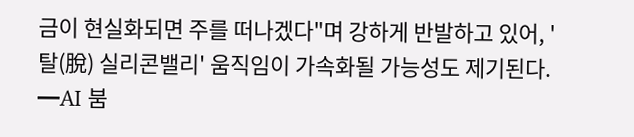금이 현실화되면 주를 떠나겠다"며 강하게 반발하고 있어, '탈(脫) 실리콘밸리' 움직임이 가속화될 가능성도 제기된다. ━AI 붐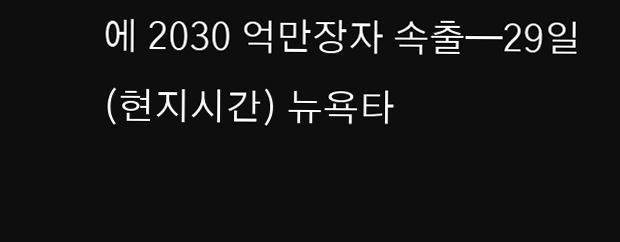에 2030 억만장자 속출━29일(현지시간) 뉴욕타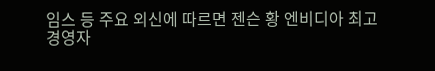임스 등 주요 외신에 따르면 젠슨 황 엔비디아 최고경영자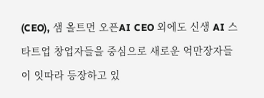(CEO), 샘 올트먼 오픈AI CEO 외에도 신생 AI 스타트업 창업자들을 중심으로 새로운 억만장자들이 잇따라 등장하고 있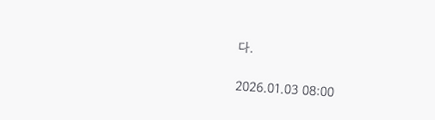다.

2026.01.03 08:00